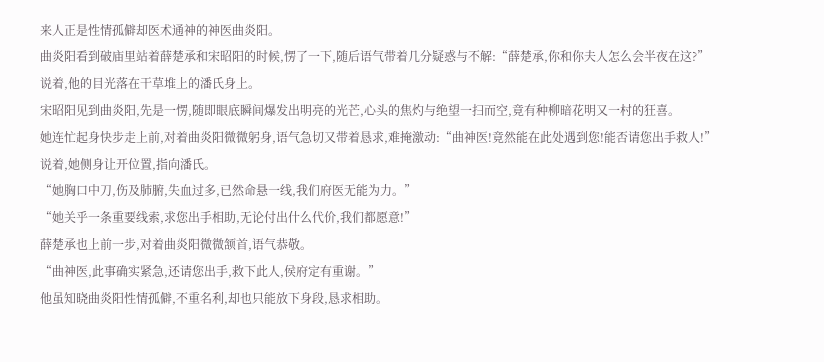来人正是性情孤僻却医术通神的神医曲炎阳。
曲炎阳看到破庙里站着薛楚承和宋昭阳的时候,愣了一下,随后语气带着几分疑惑与不解:“薛楚承,你和你夫人怎么会半夜在这?”
说着,他的目光落在干草堆上的潘氏身上。
宋昭阳见到曲炎阳,先是一愣,随即眼底瞬间爆发出明亮的光芒,心头的焦灼与绝望一扫而空,竟有种柳暗花明又一村的狂喜。
她连忙起身快步走上前,对着曲炎阳微微躬身,语气急切又带着恳求,难掩激动:“曲神医!竟然能在此处遇到您!能否请您出手救人!”
说着,她侧身让开位置,指向潘氏。
“她胸口中刀,伤及肺腑,失血过多,已然命悬一线,我们府医无能为力。”
“她关乎一条重要线索,求您出手相助,无论付出什么代价,我们都愿意!”
薛楚承也上前一步,对着曲炎阳微微颔首,语气恭敬。
“曲神医,此事确实紧急,还请您出手,救下此人,侯府定有重谢。”
他虽知晓曲炎阳性情孤僻,不重名利,却也只能放下身段,恳求相助。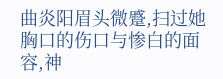曲炎阳眉头微蹙,扫过她胸口的伤口与惨白的面容,神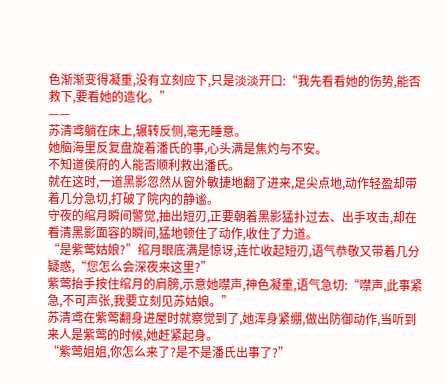色渐渐变得凝重,没有立刻应下,只是淡淡开口:“我先看看她的伤势,能否救下,要看她的造化。”
——
苏清鸢躺在床上,辗转反侧,毫无睡意。
她脑海里反复盘旋着潘氏的事,心头满是焦灼与不安。
不知道侯府的人能否顺利救出潘氏。
就在这时,一道黑影忽然从窗外敏捷地翻了进来,足尖点地,动作轻盈却带着几分急切,打破了院内的静谧。
守夜的绾月瞬间警觉,抽出短刃,正要朝着黑影猛扑过去、出手攻击,却在看清黑影面容的瞬间,猛地顿住了动作,收住了力道。
“是紫莺姑娘?”绾月眼底满是惊讶,连忙收起短刃,语气恭敬又带着几分疑惑,“您怎么会深夜来这里?”
紫莺抬手按住绾月的肩膀,示意她噤声,神色凝重,语气急切:“噤声,此事紧急,不可声张,我要立刻见苏姑娘。”
苏清鸢在紫莺翻身进屋时就察觉到了,她浑身紧绷,做出防御动作,当听到来人是紫莺的时候,她赶紧起身。
“紫莺姐姐,你怎么来了?是不是潘氏出事了?”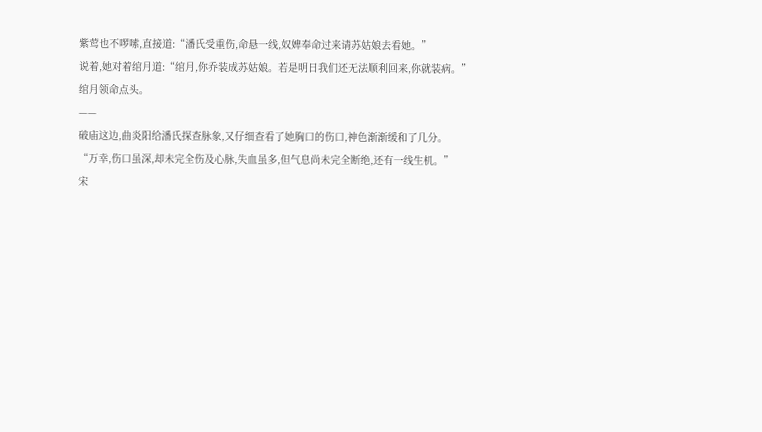紫莺也不啰嗦,直接道:“潘氏受重伤,命悬一线,奴婢奉命过来请苏姑娘去看她。”
说着,她对着绾月道:“绾月,你乔装成苏姑娘。若是明日我们还无法顺利回来,你就装病。”
绾月领命点头。
——
破庙这边,曲炎阳给潘氏探查脉象,又仔细查看了她胸口的伤口,神色渐渐缓和了几分。
“万幸,伤口虽深,却未完全伤及心脉,失血虽多,但气息尚未完全断绝,还有一线生机。”
宋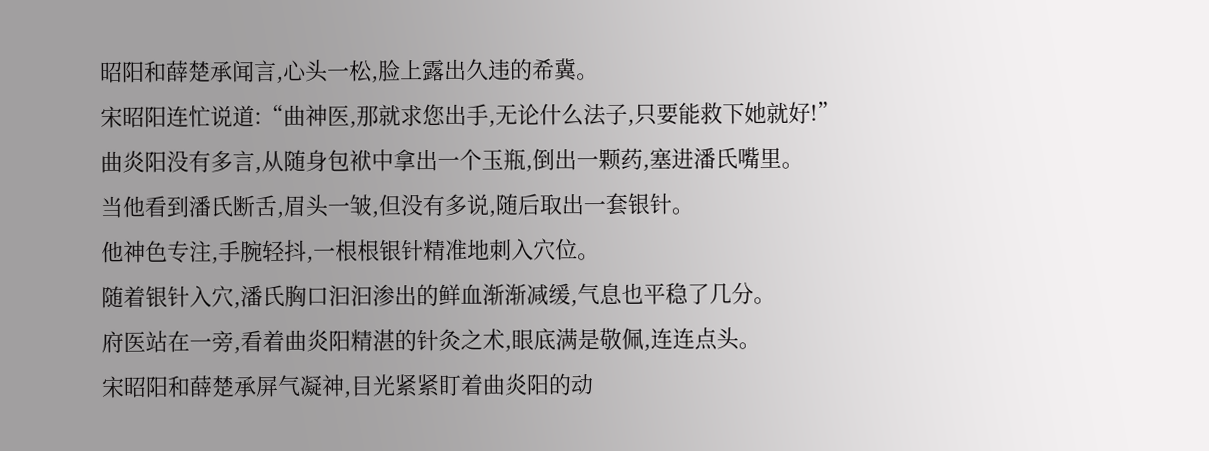昭阳和薛楚承闻言,心头一松,脸上露出久违的希冀。
宋昭阳连忙说道:“曲神医,那就求您出手,无论什么法子,只要能救下她就好!”
曲炎阳没有多言,从随身包袱中拿出一个玉瓶,倒出一颗药,塞进潘氏嘴里。
当他看到潘氏断舌,眉头一皱,但没有多说,随后取出一套银针。
他神色专注,手腕轻抖,一根根银针精准地刺入穴位。
随着银针入穴,潘氏胸口汩汩渗出的鲜血渐渐减缓,气息也平稳了几分。
府医站在一旁,看着曲炎阳精湛的针灸之术,眼底满是敬佩,连连点头。
宋昭阳和薛楚承屏气凝神,目光紧紧盯着曲炎阳的动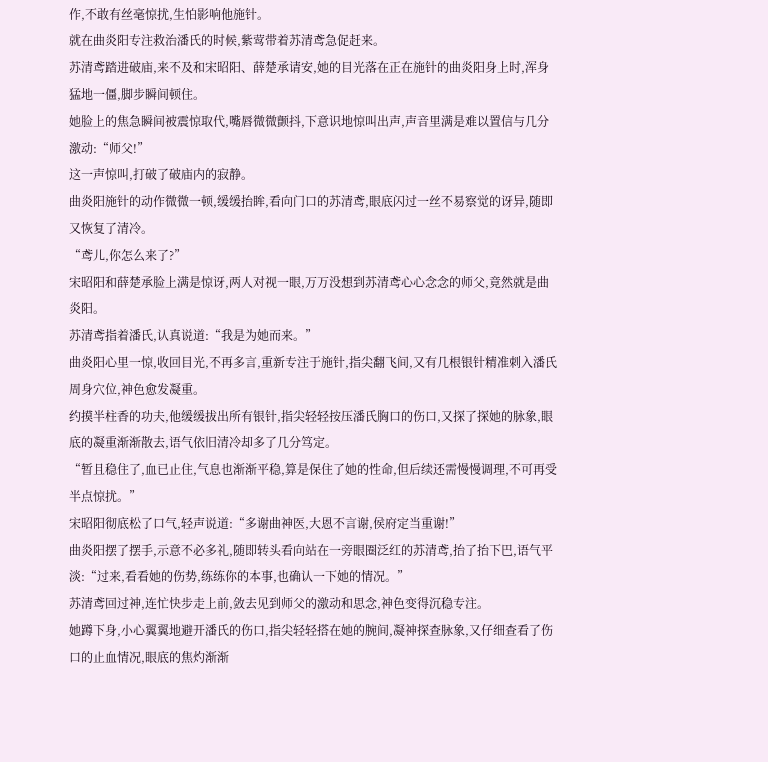作,不敢有丝毫惊扰,生怕影响他施针。
就在曲炎阳专注救治潘氏的时候,紫莺带着苏清鸢急促赶来。
苏清鸢踏进破庙,来不及和宋昭阳、薛楚承请安,她的目光落在正在施针的曲炎阳身上时,浑身猛地一僵,脚步瞬间顿住。
她脸上的焦急瞬间被震惊取代,嘴唇微微颤抖,下意识地惊叫出声,声音里满是难以置信与几分激动:“师父!”
这一声惊叫,打破了破庙内的寂静。
曲炎阳施针的动作微微一顿,缓缓抬眸,看向门口的苏清鸢,眼底闪过一丝不易察觉的讶异,随即又恢复了清冷。
“鸢儿,你怎么来了?”
宋昭阳和薛楚承脸上满是惊讶,两人对视一眼,万万没想到苏清鸢心心念念的师父,竟然就是曲炎阳。
苏清鸢指着潘氏,认真说道:“我是为她而来。”
曲炎阳心里一惊,收回目光,不再多言,重新专注于施针,指尖翻飞间,又有几根银针精准刺入潘氏周身穴位,神色愈发凝重。
约摸半柱香的功夫,他缓缓拔出所有银针,指尖轻轻按压潘氏胸口的伤口,又探了探她的脉象,眼底的凝重渐渐散去,语气依旧清冷却多了几分笃定。
“暂且稳住了,血已止住,气息也渐渐平稳,算是保住了她的性命,但后续还需慢慢调理,不可再受半点惊扰。”
宋昭阳彻底松了口气,轻声说道:“多谢曲神医,大恩不言谢,侯府定当重谢!”
曲炎阳摆了摆手,示意不必多礼,随即转头看向站在一旁眼圈泛红的苏清鸢,抬了抬下巴,语气平淡:“过来,看看她的伤势,练练你的本事,也确认一下她的情况。”
苏清鸢回过神,连忙快步走上前,敛去见到师父的激动和思念,神色变得沉稳专注。
她蹲下身,小心翼翼地避开潘氏的伤口,指尖轻轻搭在她的腕间,凝神探查脉象,又仔细查看了伤口的止血情况,眼底的焦灼渐渐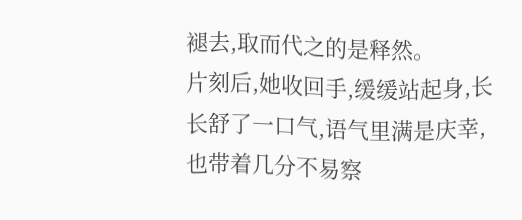褪去,取而代之的是释然。
片刻后,她收回手,缓缓站起身,长长舒了一口气,语气里满是庆幸,也带着几分不易察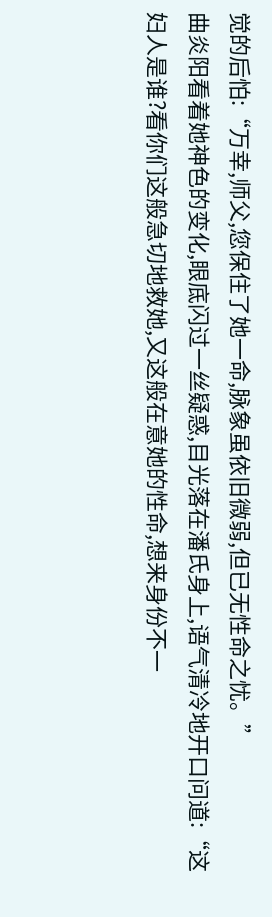觉的后怕:“万幸,师父,您保住了她一命,脉象虽依旧微弱,但已无性命之忧。”
曲炎阳看着她神色的变化,眼底闪过一丝疑惑,目光落在潘氏身上,语气清冷地开口问道:“这妇人是谁?看你们这般急切地救她,又这般在意她的性命,想来身份不一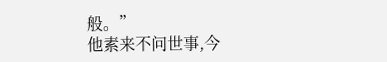般。”
他素来不问世事,今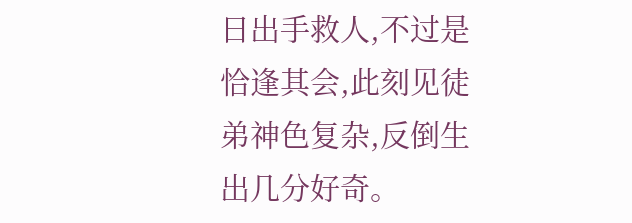日出手救人,不过是恰逢其会,此刻见徒弟神色复杂,反倒生出几分好奇。